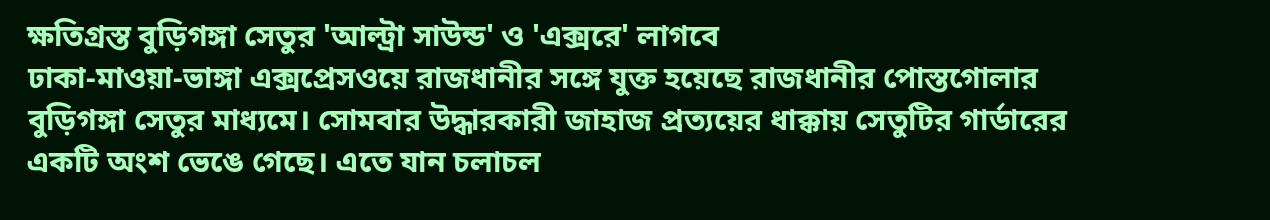ক্ষতিগ্রস্ত বুড়িগঙ্গা সেতুর 'আল্ট্রা সাউন্ড' ও 'এক্সরে' লাগবে
ঢাকা-মাওয়া-ভাঙ্গা এক্সপ্রেসওয়ে রাজধানীর সঙ্গে যুক্ত হয়েছে রাজধানীর পোস্তগোলার বুড়িগঙ্গা সেতুর মাধ্যমে। সোমবার উদ্ধারকারী জাহাজ প্রত্যয়ের ধাক্কায় সেতুটির গার্ডারের একটি অংশ ভেঙে গেছে। এতে যান চলাচল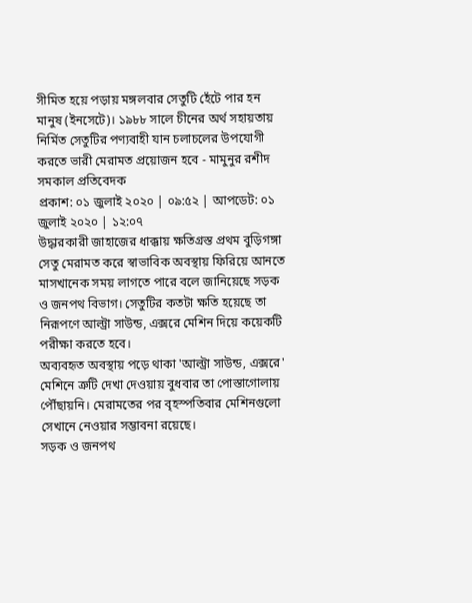সীমিত হয়ে পড়ায় মঙ্গলবার সেতুটি হেঁটে পার হন মানুষ (ইনসেটে)। ১৯৮৮ সালে চীনের অর্থ সহায়তায় নির্মিত সেতুটির পণ্যবাহী যান চলাচলের উপযোগী করতে ভারী মেরামত প্রয়োজন হবে - মামুনুর রশীদ
সমকাল প্রতিবেদক
প্রকাশ: ০১ জুলাই ২০২০ | ০৯:৫২ | আপডেট: ০১ জুলাই ২০২০ | ১২:০৭
উদ্ধারকারী জাহাজের ধাক্কায় ক্ষতিগ্রস্ত প্রথম বুড়িগঙ্গা সেতু মেরামত করে স্বাভাবিক অবস্থায় ফিরিয়ে আনতে মাসখানেক সময় লাগতে পারে বলে জানিয়েছে সড়ক ও জনপথ বিভাগ। সেতুটির কতটা ক্ষতি হয়েছে তা নিরূপণে আল্ট্রা সাউন্ড, এক্সরে মেশিন দিয়ে কয়েকটি পরীক্ষা করতে হবে।
অব্যবহৃত অবস্থায় পড়ে থাকা 'আল্ট্রা সাউন্ড, এক্সরে' মেশিনে ত্রুটি দেখা দেওয়ায় বুধবার তা পোস্তাগোলায় পৌঁছায়নি। মেরামতের পর বৃহস্পতিবার মেশিনগুলো সেখানে নেওয়ার সম্ভাবনা রয়েছে।
সড়ক ও জনপথ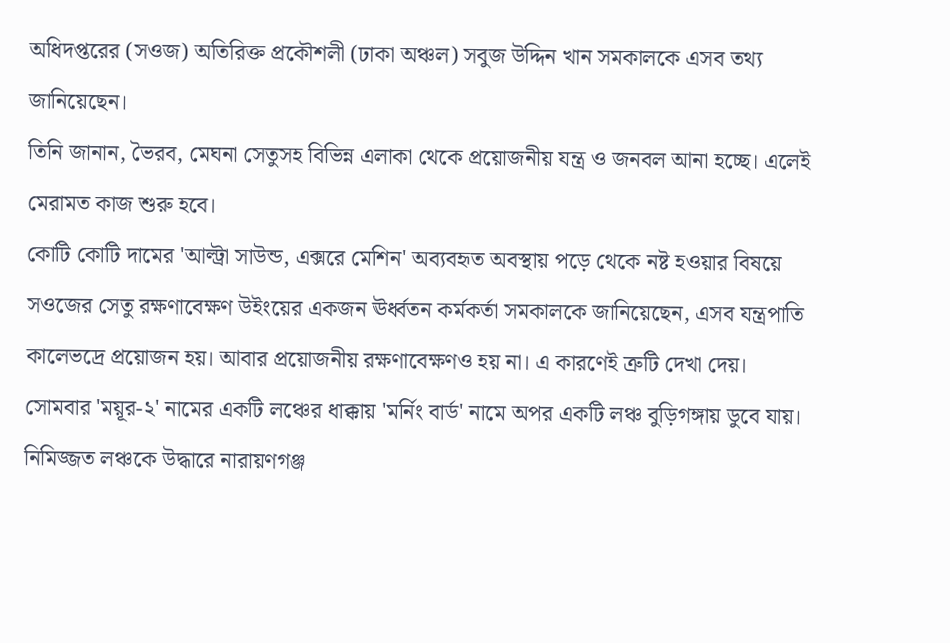অধিদপ্তরের (সওজ) অতিরিক্ত প্রকৌশলী (ঢাকা অঞ্চল) সবুজ উদ্দিন খান সমকালকে এসব তথ্য জানিয়েছেন।
তিনি জানান, ভৈরব, মেঘনা সেতুসহ বিভিন্ন এলাকা থেকে প্রয়োজনীয় যন্ত্র ও জনবল আনা হচ্ছে। এলেই মেরামত কাজ শুরু হবে।
কোটি কোটি দামের 'আল্ট্রা সাউন্ড, এক্সরে মেশিন' অব্যবহৃত অবস্থায় পড়ে থেকে নষ্ট হওয়ার বিষয়ে সওজের সেতু রক্ষণাবেক্ষণ উইংয়ের একজন ঊর্ধ্বতন কর্মকর্তা সমকালকে জানিয়েছেন, এসব যন্ত্রপাতি কালেভদ্রে প্রয়োজন হয়। আবার প্রয়োজনীয় রক্ষণাবেক্ষণও হয় না। এ কারণেই ত্রুটি দেখা দেয়।
সোমবার 'ময়ূর-২' নামের একটি লঞ্চের ধাক্কায় 'মর্নিং বার্ড' নামে অপর একটি লঞ্চ বুড়িগঙ্গায় ডুবে যায়। নিমিজ্জত লঞ্চকে উদ্ধারে নারায়ণগঞ্জ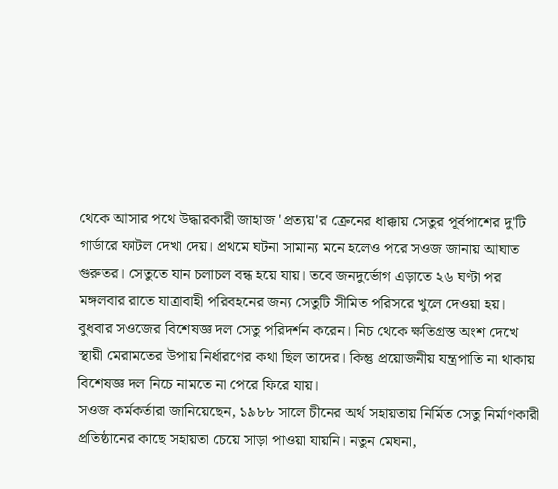থেকে আসার পথে উদ্ধারকারী জাহাজ 'প্রত্যয়'র ক্রেনের ধাক্কায় সেতুর পূর্বপাশের দু'টি গার্ডারে ফাটল দেখা দেয়। প্রথমে ঘটনা সামান্য মনে হলেও পরে সওজ জানায় আঘাত গুরুতর। সেতুতে যান চলাচল বন্ধ হয়ে যায়। তবে জনদুর্ভোগ এড়াতে ২৬ ঘণ্টা পর মঙ্গলবার রাতে যাত্রাবাহী পরিবহনের জন্য সেতুটি সীমিত পরিসরে খুলে দেওয়া হয়।
বুধবার সওজের বিশেষজ্ঞ দল সেতু পরিদর্শন করেন। নিচ থেকে ক্ষতিগ্রস্ত অংশ দেখে স্থায়ী মেরামতের উপায় নির্ধারণের কথা ছিল তাদের। কিন্তু প্রয়োজনীয় যন্ত্রপাতি না থাকায় বিশেষজ্ঞ দল নিচে নামতে না পেরে ফিরে যায়।
সওজ কর্মকর্তারা জানিয়েছেন, ১৯৮৮ সালে চীনের অর্থ সহায়তায় নির্মিত সেতু নির্মাণকারী প্রতিষ্ঠানের কাছে সহায়তা চেয়ে সাড়া পাওয়া যায়নি। নতুন মেঘনা,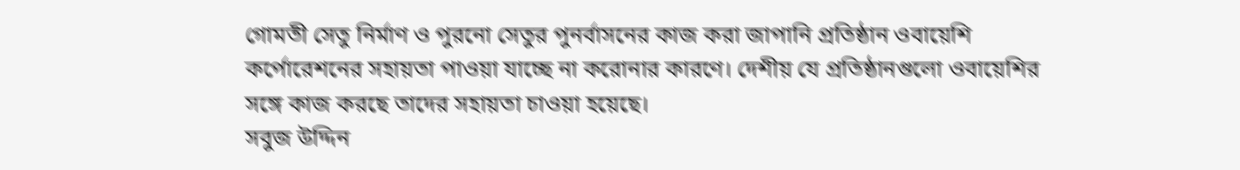গোমতী সেতু নির্মাণ ও পুরনো সেতুর পুনর্বাসনের কাজ করা জাপানি প্রতিষ্ঠান ওবায়েশি কর্পোরেশনের সহায়তা পাওয়া যাচ্ছে না করোনার কারণে। দেশীয় যে প্রতিষ্ঠানগুলো ওবায়েশির সঙ্গে কাজ করছে তাদের সহায়তা চাওয়া হয়েছে।
সবুজ উদ্দিন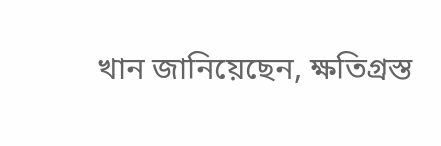খান জানিয়েছেন, ক্ষতিগ্রস্ত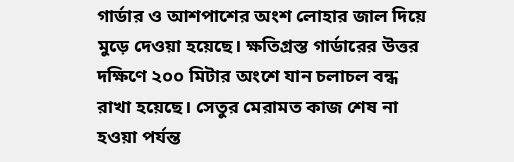গার্ডার ও আশপাশের অংশ লোহার জাল দিয়ে মুড়ে দেওয়া হয়েছে। ক্ষতিগ্রস্ত গার্ডারের উত্তর দক্ষিণে ২০০ মিটার অংশে যান চলাচল বন্ধ রাখা হয়েছে। সেতুর মেরামত কাজ শেষ না হওয়া পর্যন্ত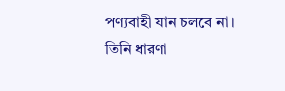পণ্যবাহী যান চলবে না।
তিনি ধারণা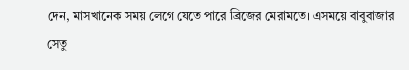দেন, মাসখানেক সময় লেগে যেতে পারে ব্রিজের মেরামতে। এসময়ে বাবুবাজার সেতু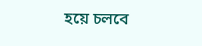হয়ে চলবে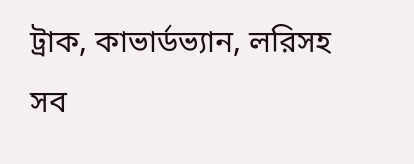ট্রাক, কাভার্ডভ্যান, লরিসহ সব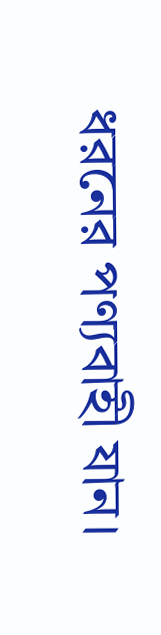ধরনের পণ্যবাহী যান।